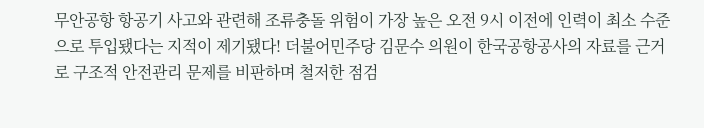무안공항 항공기 사고와 관련해 조류충돌 위험이 가장 높은 오전 9시 이전에 인력이 최소 수준으로 투입됐다는 지적이 제기됐다! 더불어민주당 김문수 의원이 한국공항공사의 자료를 근거로 구조적 안전관리 문제를 비판하며 철저한 점검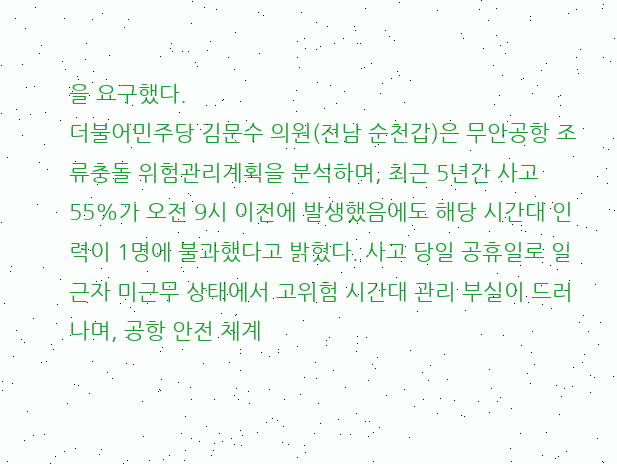을 요구했다.
더불어민주당 김문수 의원(전남 순천갑)은 무안공항 조류충돌 위험관리계획을 분석하며, 최근 5년간 사고 55%가 오전 9시 이전에 발생했음에도 해당 시간대 인력이 1명에 불과했다고 밝혔다. 사고 당일 공휴일로 일근자 미근무 상태에서 고위험 시간대 관리 부실이 드러나며, 공항 안전 체계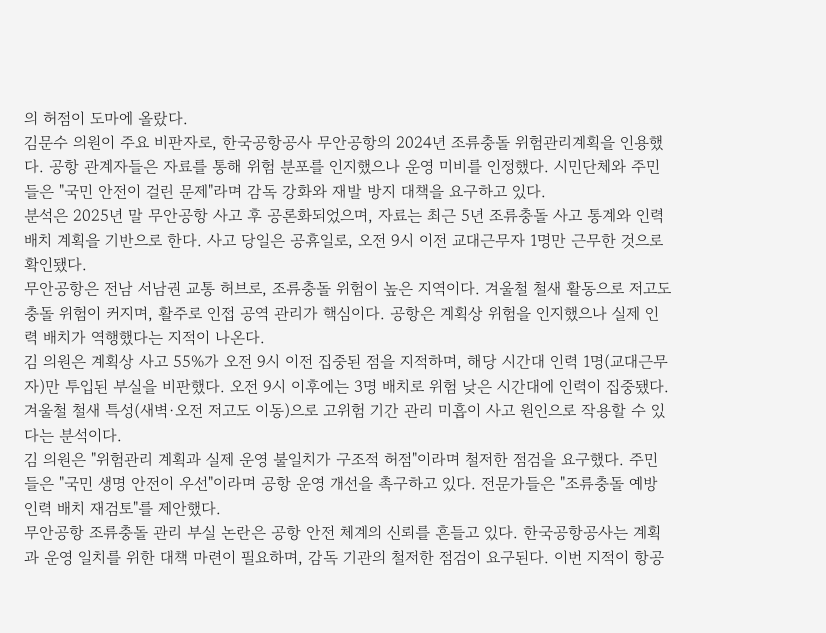의 허점이 도마에 올랐다.
김문수 의원이 주요 비판자로, 한국공항공사 무안공항의 2024년 조류충돌 위험관리계획을 인용했다. 공항 관계자들은 자료를 통해 위험 분포를 인지했으나 운영 미비를 인정했다. 시민단체와 주민들은 "국민 안전이 걸린 문제"라며 감독 강화와 재발 방지 대책을 요구하고 있다.
분석은 2025년 말 무안공항 사고 후 공론화되었으며, 자료는 최근 5년 조류충돌 사고 통계와 인력 배치 계획을 기반으로 한다. 사고 당일은 공휴일로, 오전 9시 이전 교대근무자 1명만 근무한 것으로 확인됐다.
무안공항은 전남 서남권 교통 허브로, 조류충돌 위험이 높은 지역이다. 겨울철 철새 활동으로 저고도 충돌 위험이 커지며, 활주로 인접 공역 관리가 핵심이다. 공항은 계획상 위험을 인지했으나 실제 인력 배치가 역행했다는 지적이 나온다.
김 의원은 계획상 사고 55%가 오전 9시 이전 집중된 점을 지적하며, 해당 시간대 인력 1명(교대근무자)만 투입된 부실을 비판했다. 오전 9시 이후에는 3명 배치로 위험 낮은 시간대에 인력이 집중됐다. 겨울철 철새 특성(새벽·오전 저고도 이동)으로 고위험 기간 관리 미흡이 사고 원인으로 작용할 수 있다는 분석이다.
김 의원은 "위험관리 계획과 실제 운영 불일치가 구조적 허점"이라며 철저한 점검을 요구했다. 주민들은 "국민 생명 안전이 우선"이라며 공항 운영 개선을 촉구하고 있다. 전문가들은 "조류충돌 예방 인력 배치 재검토"를 제안했다.
무안공항 조류충돌 관리 부실 논란은 공항 안전 체계의 신뢰를 흔들고 있다. 한국공항공사는 계획과 운영 일치를 위한 대책 마련이 필요하며, 감독 기관의 철저한 점검이 요구된다. 이번 지적이 항공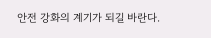안전 강화의 계기가 되길 바란다.